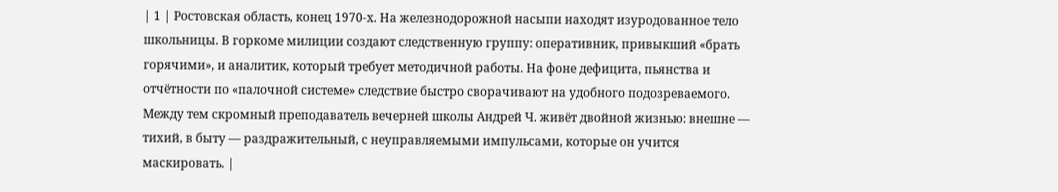| 1 | Ростовская область, конец 1970-х. На железнодорожной насыпи находят изуродованное тело школьницы. В горкоме милиции создают следственную группу: оперативник, привыкший «брать горячими», и аналитик, который требует методичной работы. На фоне дефицита, пьянства и отчётности по «палочной системе» следствие быстро сворачивают на удобного подозреваемого. Между тем скромный преподаватель вечерней школы Андрей Ч. живёт двойной жизнью: внешне — тихий, в быту — раздражительный, с неуправляемыми импульсами, которые он учится маскировать. |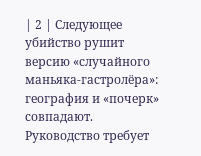| 2 | Следующее убийство рушит версию «случайного маньяка-гастролёра»: география и «почерк» совпадают. Руководство требует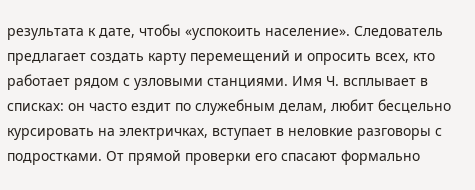результата к дате, чтобы «успокоить население». Следователь предлагает создать карту перемещений и опросить всех, кто работает рядом с узловыми станциями. Имя Ч. всплывает в списках: он часто ездит по служебным делам, любит бесцельно курсировать на электричках, вступает в неловкие разговоры с подростками. От прямой проверки его спасают формально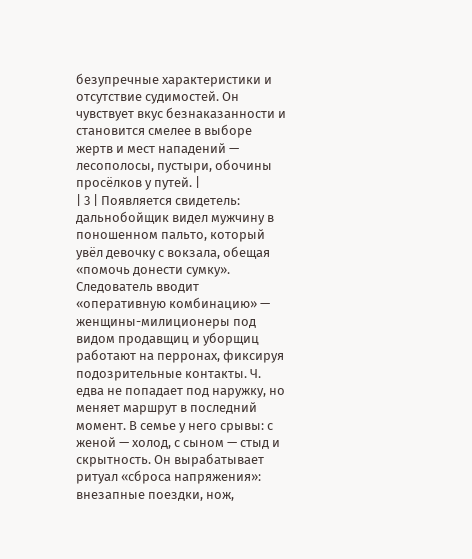безупречные характеристики и отсутствие судимостей. Он чувствует вкус безнаказанности и становится смелее в выборе жертв и мест нападений — лесополосы, пустыри, обочины просёлков у путей. |
| 3 | Появляется свидетель: дальнобойщик видел мужчину в поношенном пальто, который увёл девочку с вокзала, обещая «помочь донести сумку». Следователь вводит «оперативную комбинацию» — женщины-милиционеры под видом продавщиц и уборщиц работают на перронах, фиксируя подозрительные контакты. Ч. едва не попадает под наружку, но меняет маршрут в последний момент. В семье у него срывы: с женой — холод, с сыном — стыд и скрытность. Он вырабатывает ритуал «сброса напряжения»: внезапные поездки, нож,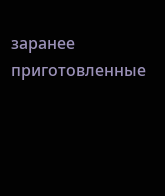заранее приготовленные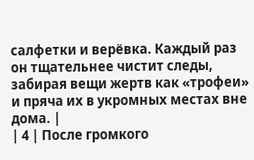салфетки и верёвка. Каждый раз он тщательнее чистит следы, забирая вещи жертв как «трофеи» и пряча их в укромных местах вне дома. |
| 4 | После громкого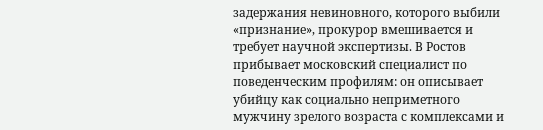задержания невиновного, которого выбили «признание», прокурор вмешивается и требует научной экспертизы. В Ростов прибывает московский специалист по поведенческим профилям: он описывает убийцу как социально неприметного мужчину зрелого возраста с комплексами и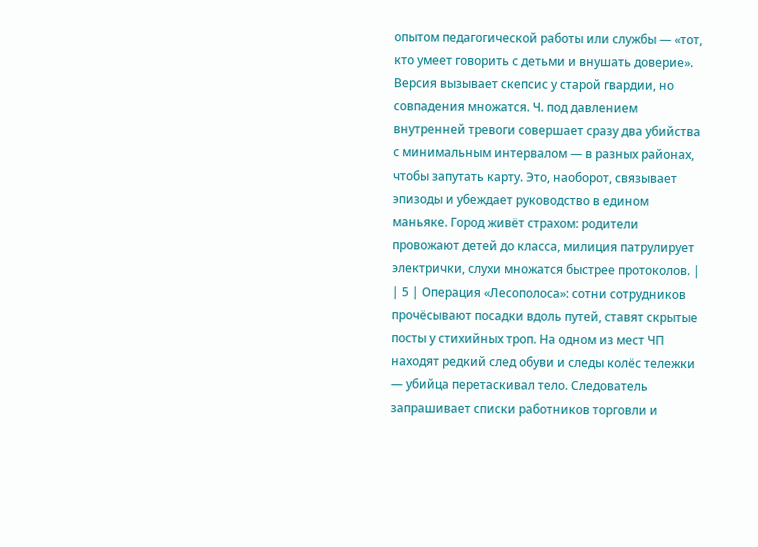опытом педагогической работы или службы — «тот, кто умеет говорить с детьми и внушать доверие». Версия вызывает скепсис у старой гвардии, но совпадения множатся. Ч. под давлением внутренней тревоги совершает сразу два убийства с минимальным интервалом — в разных районах, чтобы запутать карту. Это, наоборот, связывает эпизоды и убеждает руководство в едином маньяке. Город живёт страхом: родители провожают детей до класса, милиция патрулирует электрички, слухи множатся быстрее протоколов. |
| 5 | Операция «Лесополоса»: сотни сотрудников прочёсывают посадки вдоль путей, ставят скрытые посты у стихийных троп. На одном из мест ЧП находят редкий след обуви и следы колёс тележки — убийца перетаскивал тело. Следователь запрашивает списки работников торговли и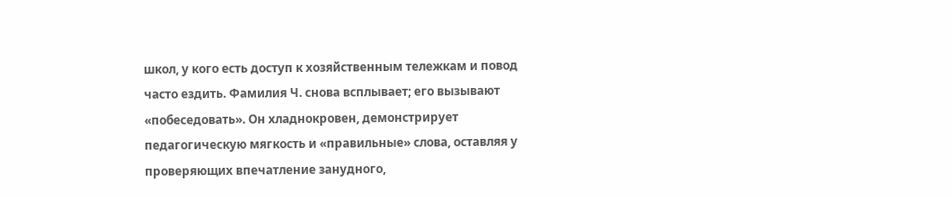школ, у кого есть доступ к хозяйственным тележкам и повод часто ездить. Фамилия Ч. снова всплывает; его вызывают «побеседовать». Он хладнокровен, демонстрирует педагогическую мягкость и «правильные» слова, оставляя у проверяющих впечатление занудного,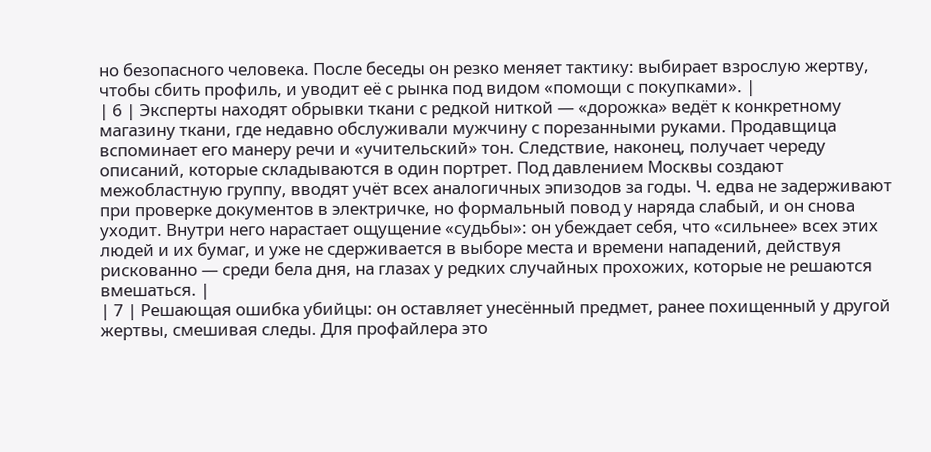но безопасного человека. После беседы он резко меняет тактику: выбирает взрослую жертву, чтобы сбить профиль, и уводит её с рынка под видом «помощи с покупками». |
| 6 | Эксперты находят обрывки ткани с редкой ниткой — «дорожка» ведёт к конкретному магазину ткани, где недавно обслуживали мужчину с порезанными руками. Продавщица вспоминает его манеру речи и «учительский» тон. Следствие, наконец, получает череду описаний, которые складываются в один портрет. Под давлением Москвы создают межобластную группу, вводят учёт всех аналогичных эпизодов за годы. Ч. едва не задерживают при проверке документов в электричке, но формальный повод у наряда слабый, и он снова уходит. Внутри него нарастает ощущение «судьбы»: он убеждает себя, что «сильнее» всех этих людей и их бумаг, и уже не сдерживается в выборе места и времени нападений, действуя рискованно — среди бела дня, на глазах у редких случайных прохожих, которые не решаются вмешаться. |
| 7 | Решающая ошибка убийцы: он оставляет унесённый предмет, ранее похищенный у другой жертвы, смешивая следы. Для профайлера это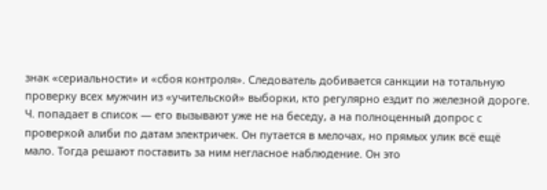знак «сериальности» и «сбоя контроля». Следователь добивается санкции на тотальную проверку всех мужчин из «учительской» выборки, кто регулярно ездит по железной дороге. Ч. попадает в список — его вызывают уже не на беседу, а на полноценный допрос с проверкой алиби по датам электричек. Он путается в мелочах, но прямых улик всё ещё мало. Тогда решают поставить за ним негласное наблюдение. Он это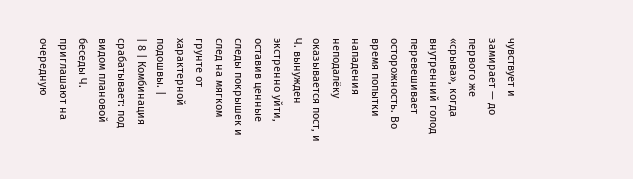чувствует и замирает — до первого же «срыва», когда внутренний голод перевешивает осторожность. Во время попытки нападения неподалёку оказывается пост, и Ч. вынужден экстренно уйти, оставив ценные следы покрышек и след на мягком грунте от характерной подошвы. |
| 8 | Комбинация срабатывает: под видом плановой беседы Ч. приглашают на очередную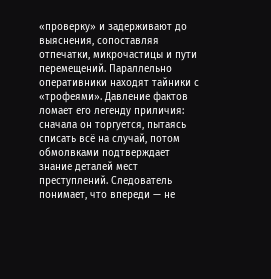«проверку» и задерживают до выяснения, сопоставляя отпечатки, микрочастицы и пути перемещений. Параллельно оперативники находят тайники с «трофеями». Давление фактов ломает его легенду приличия: сначала он торгуется, пытаясь списать всё на случай, потом обмолвками подтверждает знание деталей мест преступлений. Следователь понимает, что впереди — не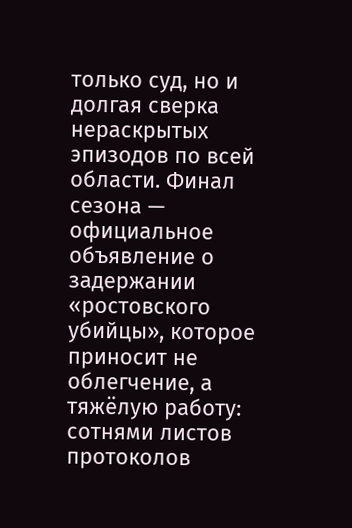только суд, но и долгая сверка нераскрытых эпизодов по всей области. Финал сезона — официальное объявление о задержании «ростовского убийцы», которое приносит не облегчение, а тяжёлую работу: сотнями листов протоколов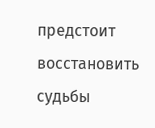предстоит восстановить судьбы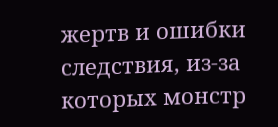жертв и ошибки следствия, из-за которых монстр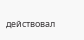действовал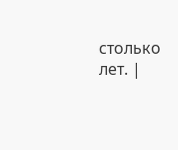столько лет. |